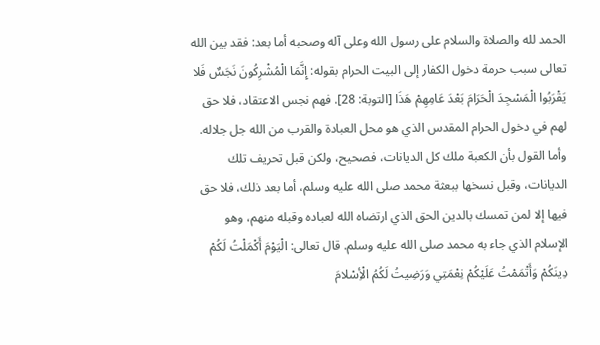الحمد لله والصلاة والسلام على رسول الله وعلى آله وصحبه أما بعد: فقد بين الله تعالى سبب حرمة دخول الكفار إلى البيت الحرام بقوله: إِنَّمَا الْمُشْرِكُونَ نَجَسٌ فَلا يَقْرَبُوا الْمَسْجِدَ الْحَرَامَ بَعْدَ عَامِهِمْ هَذَا [التوبة: 28]. فهم نجس الاعتقاد، فلا حق لهم في دخول الحرام المقدس الذي هو محل العبادة والقرب من الله جل جلاله. وأما القول بأن الكعبة ملك كل الديانات، فصحيح، ولكن قبل تحريف تلك الديانات، وقبل نسخها ببعثة محمد صلى الله عليه وسلم، أما بعد ذلك، فلا حق فيها إلا لمن تمسك بالدين الحق الذي ارتضاه الله لعباده وقبله منهم، وهو الإسلام الذي جاء به محمد صلى الله عليه وسلم. قال تعالى: الْيَوْمَ أَكْمَلْتُ لَكُمْ دِينَكُمْ وَأَتْمَمْتُ عَلَيْكُمْ نِعْمَتِي وَرَضِيتُ لَكُمُ الْأِسْلامَ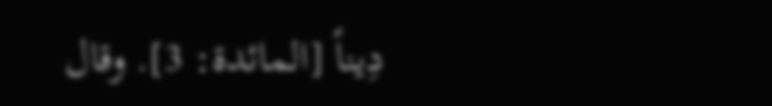دِيناً [المائدة: 3]. وقال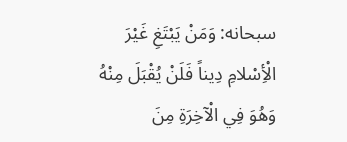سبحانه: وَمَنْ يَبْتَغِ غَيْرَ الْأِسْلامِ دِيناً فَلَنْ يُقْبَلَ مِنْهُ وَهُوَ فِي الْآخِرَةِ مِنَ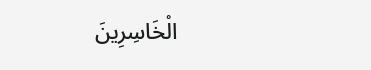الْخَاسِرِينَ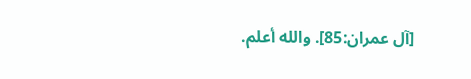[آل عمران:85]. والله أعلم.